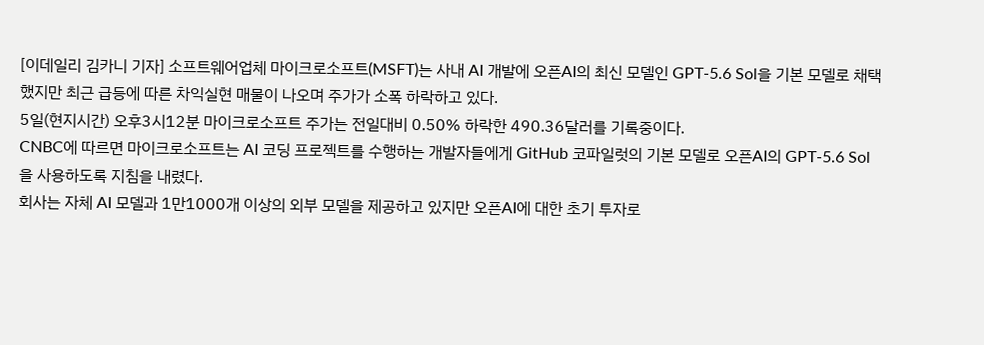[이데일리 김카니 기자] 소프트웨어업체 마이크로소프트(MSFT)는 사내 AI 개발에 오픈AI의 최신 모델인 GPT-5.6 Sol을 기본 모델로 채택했지만 최근 급등에 따른 차익실현 매물이 나오며 주가가 소폭 하락하고 있다.
5일(현지시간) 오후3시12분 마이크로소프트 주가는 전일대비 0.50% 하락한 490.36달러를 기록중이다.
CNBC에 따르면 마이크로소프트는 AI 코딩 프로젝트를 수행하는 개발자들에게 GitHub 코파일럿의 기본 모델로 오픈AI의 GPT-5.6 Sol을 사용하도록 지침을 내렸다.
회사는 자체 AI 모델과 1만1000개 이상의 외부 모델을 제공하고 있지만 오픈AI에 대한 초기 투자로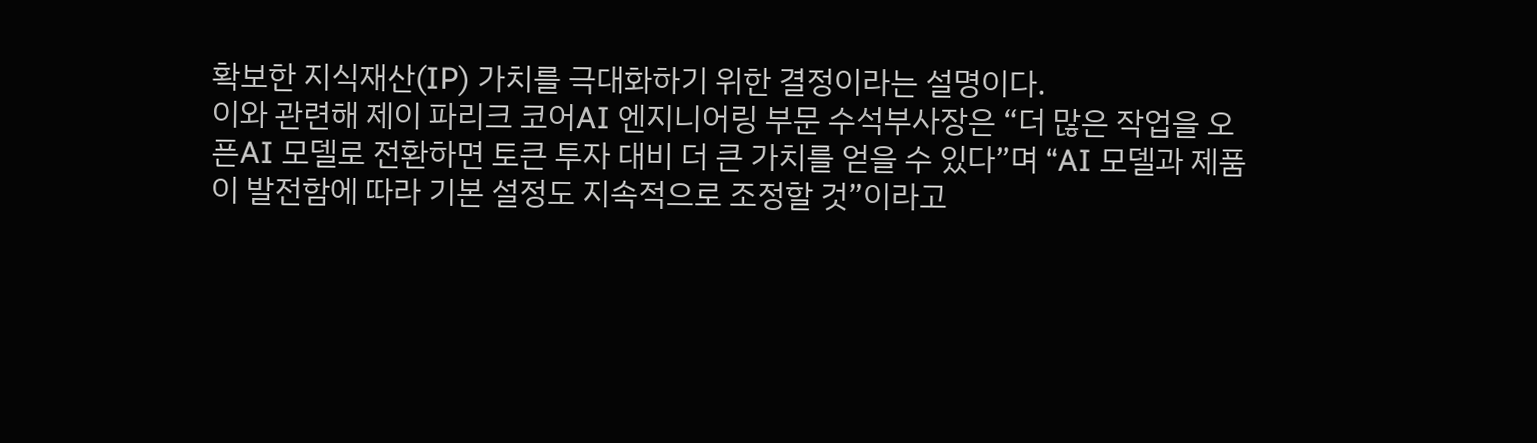확보한 지식재산(IP) 가치를 극대화하기 위한 결정이라는 설명이다.
이와 관련해 제이 파리크 코어AI 엔지니어링 부문 수석부사장은 “더 많은 작업을 오픈AI 모델로 전환하면 토큰 투자 대비 더 큰 가치를 얻을 수 있다”며 “AI 모델과 제품이 발전함에 따라 기본 설정도 지속적으로 조정할 것”이라고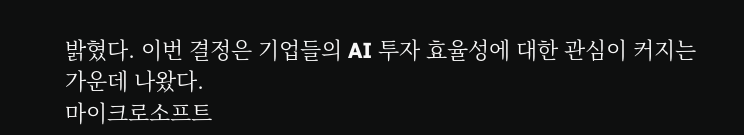밝혔다. 이번 결정은 기업들의 AI 투자 효율성에 대한 관심이 커지는 가운데 나왔다.
마이크로소프트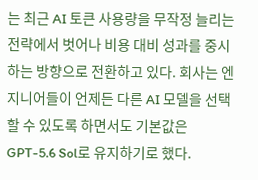는 최근 AI 토큰 사용량을 무작정 늘리는 전략에서 벗어나 비용 대비 성과를 중시하는 방향으로 전환하고 있다. 회사는 엔지니어들이 언제든 다른 AI 모델을 선택할 수 있도록 하면서도 기본값은 GPT-5.6 Sol로 유지하기로 했다.